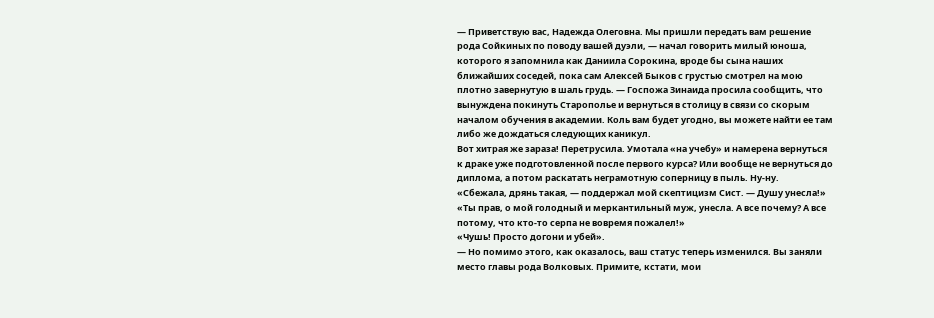— Приветствую вас, Надежда Олеговна. Мы пришли передать вам решение рода Сойкиных по поводу вашей дуэли, — начал говорить милый юноша, которого я запомнила как Даниила Сорокина, вроде бы сына наших ближайших соседей, пока сам Алексей Быков с грустью смотрел на мою плотно завернутую в шаль грудь. — Госпожа Зинаида просила сообщить, что вынуждена покинуть Старополье и вернуться в столицу в связи со скорым началом обучения в академии. Коль вам будет угодно, вы можете найти ее там либо же дождаться следующих каникул.
Вот хитрая же зараза! Перетрусила. Умотала «на учебу» и намерена вернуться к драке уже подготовленной после первого курса? Или вообще не вернуться до диплома, а потом раскатать неграмотную соперницу в пыль. Ну-ну.
«Сбежала, дрянь такая, — поддержал мой скептицизм Сист. — Душу унесла!»
«Ты прав, о мой голодный и меркантильный муж, унесла. А все почему? А все потому, что кто-то серпа не вовремя пожалел!»
«Чушь! Просто догони и убей».
— Но помимо этого, как оказалось, ваш статус теперь изменился. Вы заняли место главы рода Волковых. Примите, кстати, мои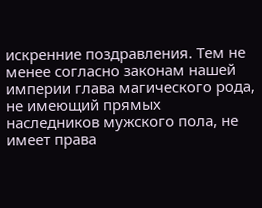искренние поздравления. Тем не менее согласно законам нашей империи глава магического рода, не имеющий прямых наследников мужского пола, не имеет права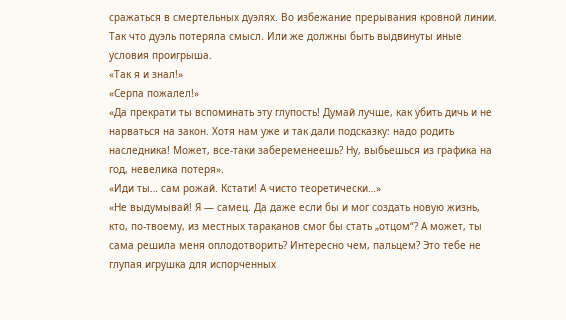сражаться в смертельных дуэлях. Во избежание прерывания кровной линии. Так что дуэль потеряла смысл. Или же должны быть выдвинуты иные условия проигрыша.
«Так я и знал!»
«Серпа пожалел!»
«Да прекрати ты вспоминать эту глупость! Думай лучше, как убить дичь и не нарваться на закон. Хотя нам уже и так дали подсказку: надо родить наследника! Может, все-таки забеременеешь? Ну, выбьешься из графика на год, невелика потеря».
«Иди ты… сам рожай. Кстати! А чисто теоретически…»
«Не выдумывай! Я — самец. Да даже если бы и мог создать новую жизнь, кто, по-твоему, из местных тараканов смог бы стать „отцом“? А может, ты сама решила меня оплодотворить? Интересно чем, пальцем? Это тебе не глупая игрушка для испорченных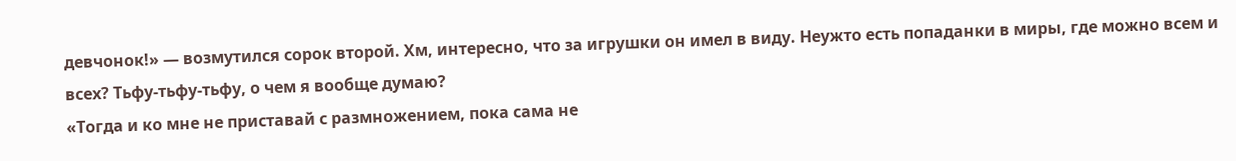девчонок!» — возмутился сорок второй. Хм, интересно, что за игрушки он имел в виду. Неужто есть попаданки в миры, где можно всем и всех? Тьфу-тьфу-тьфу, о чем я вообще думаю?
«Тогда и ко мне не приставай с размножением, пока сама не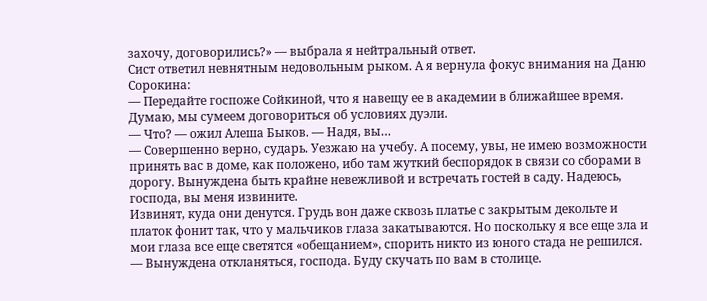захочу, договорились?» — выбрала я нейтральный ответ.
Сист ответил невнятным недовольным рыком. А я вернула фокус внимания на Даню Сорокина:
— Передайте госпоже Сойкиной, что я навещу ее в академии в ближайшее время. Думаю, мы сумеем договориться об условиях дуэли.
— Что? — ожил Алеша Быков. — Надя, вы…
— Совершенно верно, сударь. Уезжаю на учебу. А посему, увы, не имею возможности принять вас в доме, как положено, ибо там жуткий беспорядок в связи со сборами в дорогу. Вынуждена быть крайне невежливой и встречать гостей в саду. Надеюсь, господа, вы меня извините.
Извинят, куда они денутся. Грудь вон даже сквозь платье с закрытым декольте и платок фонит так, что у мальчиков глаза закатываются. Но поскольку я все еще зла и мои глаза все еще светятся «обещанием», спорить никто из юного стада не решился.
— Вынуждена откланяться, господа. Буду скучать по вам в столице.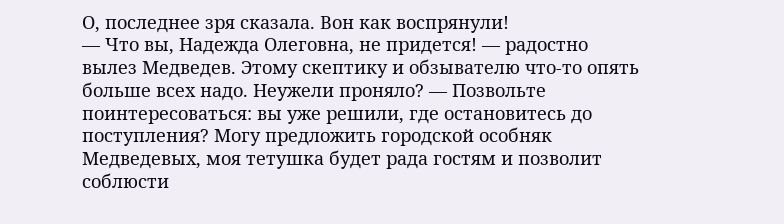О, последнее зря сказала. Вон как воспрянули!
— Что вы, Надежда Олеговна, не придется! — радостно вылез Медведев. Этому скептику и обзывателю что-то опять больше всех надо. Неужели проняло? — Позвольте поинтересоваться: вы уже решили, где остановитесь до поступления? Могу предложить городской особняк Медведевых, моя тетушка будет рада гостям и позволит соблюсти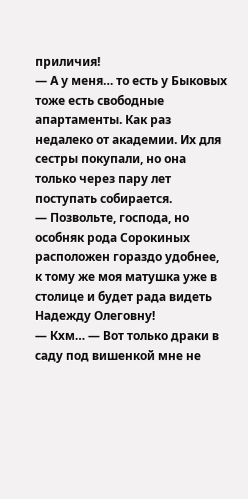приличия!
— А у меня… то есть у Быковых тоже есть свободные апартаменты. Как раз недалеко от академии. Их для сестры покупали, но она только через пару лет поступать собирается.
— Позвольте, господа, но особняк рода Сорокиных расположен гораздо удобнее, к тому же моя матушка уже в столице и будет рада видеть Надежду Олеговну!
— Кхм… — Вот только драки в саду под вишенкой мне не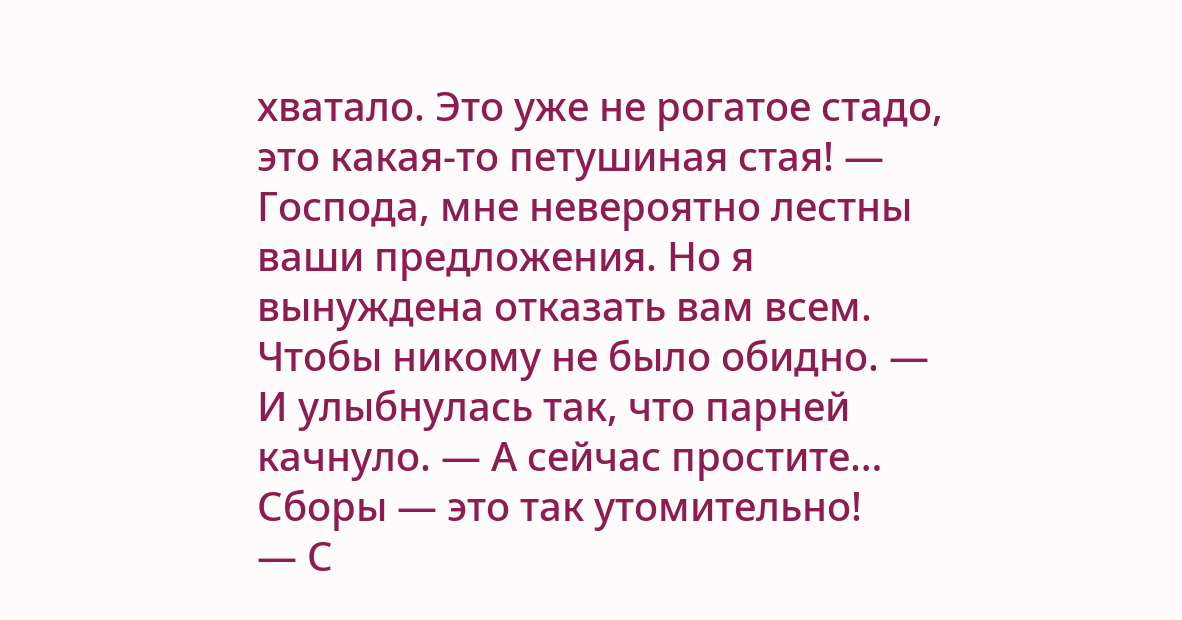хватало. Это уже не рогатое стадо, это какая-то петушиная стая! — Господа, мне невероятно лестны ваши предложения. Но я вынуждена отказать вам всем. Чтобы никому не было обидно. — И улыбнулась так, что парней качнуло. — А сейчас простите… Сборы — это так утомительно!
— С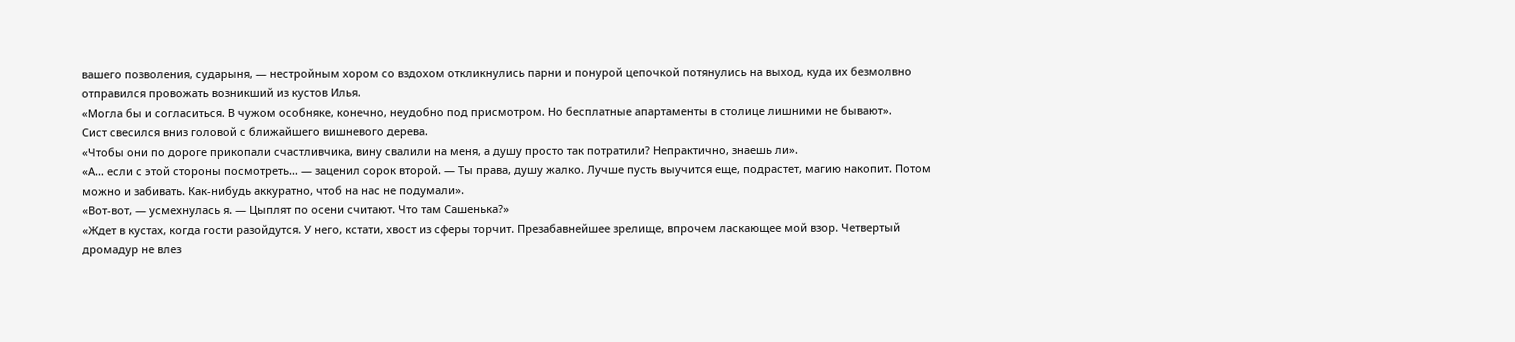вашего позволения, сударыня, — нестройным хором со вздохом откликнулись парни и понурой цепочкой потянулись на выход, куда их безмолвно отправился провожать возникший из кустов Илья.
«Могла бы и согласиться. В чужом особняке, конечно, неудобно под присмотром. Но бесплатные апартаменты в столице лишними не бывают».
Сист свесился вниз головой с ближайшего вишневого дерева.
«Чтобы они по дороге прикопали счастливчика, вину свалили на меня, а душу просто так потратили? Непрактично, знаешь ли».
«А… если с этой стороны посмотреть… — заценил сорок второй. — Ты права, душу жалко. Лучше пусть выучится еще, подрастет, магию накопит. Потом можно и забивать. Как-нибудь аккуратно, чтоб на нас не подумали».
«Вот-вот, — усмехнулась я. — Цыплят по осени считают. Что там Сашенька?»
«Ждет в кустах, когда гости разойдутся. У него, кстати, хвост из сферы торчит. Презабавнейшее зрелище, впрочем ласкающее мой взор. Четвертый дромадур не влез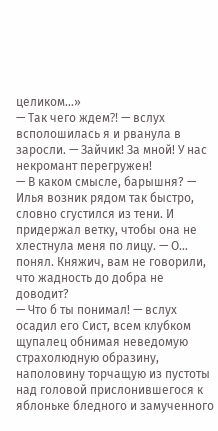целиком…»
— Так чего ждем⁈ — вслух всполошилась я и рванула в заросли. — Зайчик! За мной! У нас некромант перегружен!
— В каком смысле, барышня? — Илья возник рядом так быстро, словно сгустился из тени. И придержал ветку, чтобы она не хлестнула меня по лицу. — О… понял. Княжич, вам не говорили, что жадность до добра не доводит?
— Что б ты понимал! — вслух осадил его Сист, всем клубком щупалец обнимая неведомую страхолюдную образину, наполовину торчащую из пустоты над головой прислонившегося к яблоньке бледного и замученного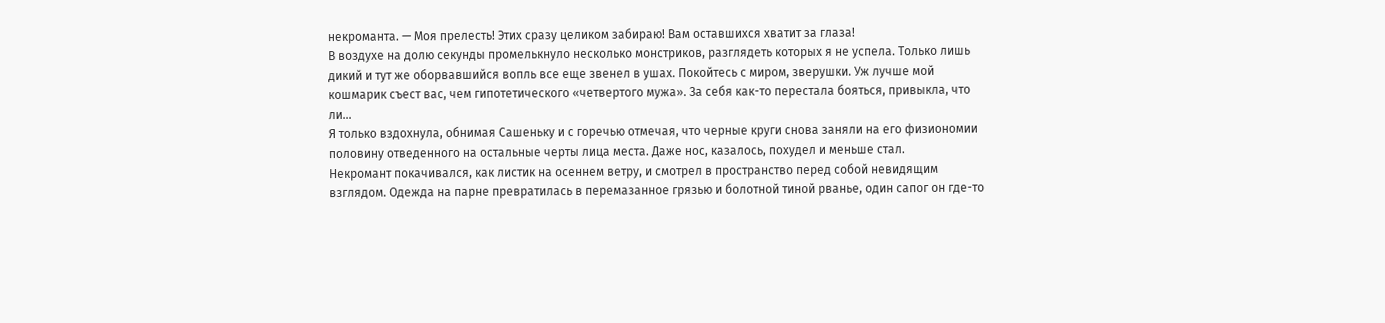некроманта. — Моя прелесть! Этих сразу целиком забираю! Вам оставшихся хватит за глаза!
В воздухе на долю секунды промелькнуло несколько монстриков, разглядеть которых я не успела. Только лишь дикий и тут же оборвавшийся вопль все еще звенел в ушах. Покойтесь с миром, зверушки. Уж лучше мой кошмарик съест вас, чем гипотетического «четвертого мужа». За себя как-то перестала бояться, привыкла, что ли…
Я только вздохнула, обнимая Сашеньку и с горечью отмечая, что черные круги снова заняли на его физиономии половину отведенного на остальные черты лица места. Даже нос, казалось, похудел и меньше стал.
Некромант покачивался, как листик на осеннем ветру, и смотрел в пространство перед собой невидящим взглядом. Одежда на парне превратилась в перемазанное грязью и болотной тиной рванье, один сапог он где-то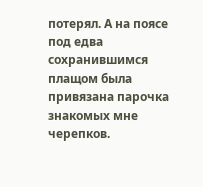потерял. А на поясе под едва сохранившимся плащом была привязана парочка знакомых мне черепков.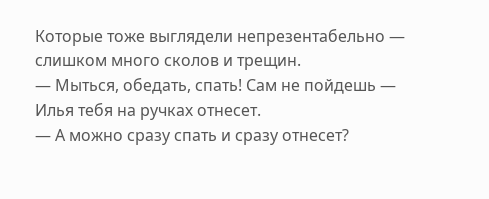Которые тоже выглядели непрезентабельно — слишком много сколов и трещин.
— Мыться, обедать, спать! Сам не пойдешь — Илья тебя на ручках отнесет.
— А можно сразу спать и сразу отнесет?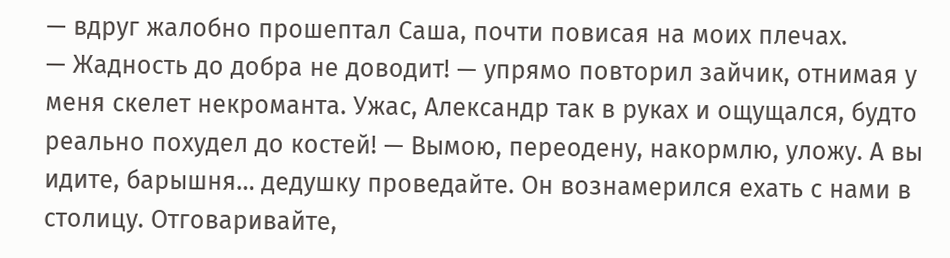— вдруг жалобно прошептал Саша, почти повисая на моих плечах.
— Жадность до добра не доводит! — упрямо повторил зайчик, отнимая у меня скелет некроманта. Ужас, Александр так в руках и ощущался, будто реально похудел до костей! — Вымою, переодену, накормлю, уложу. А вы идите, барышня… дедушку проведайте. Он вознамерился ехать с нами в столицу. Отговаривайте,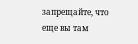запрещайте, что еще вы там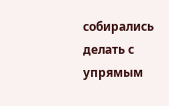собирались делать с упрямым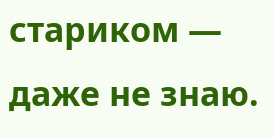стариком — даже не знаю.